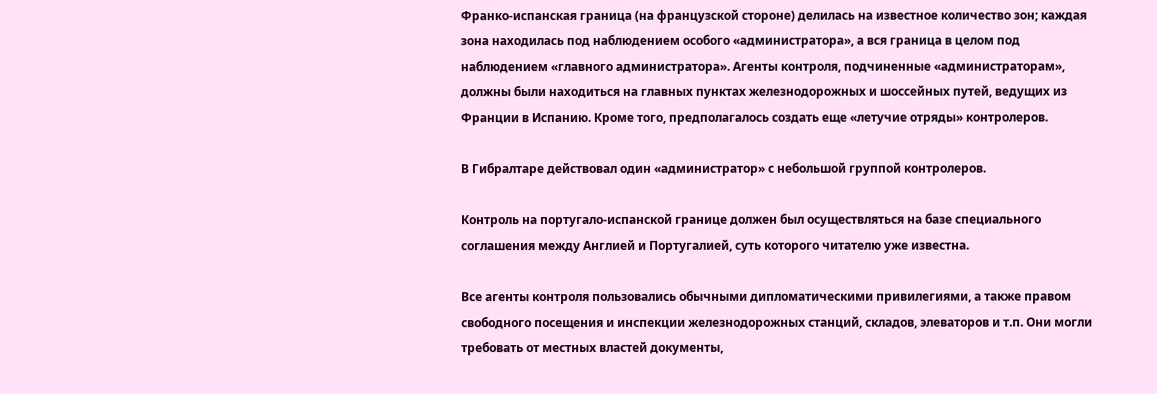Франко-испанская граница (на французской стороне) делилась на известное количество зон; каждая зона находилась под наблюдением особого «администратора», а вся граница в целом под наблюдением «главного администратора». Агенты контроля, подчиненные «администраторам», должны были находиться на главных пунктах железнодорожных и шоссейных путей, ведущих из Франции в Испанию. Кроме того, предполагалось создать еще «летучие отряды» контролеров.

В Гибралтаре действовал один «администратор» с небольшой группой контролеров.

Контроль на португало-испанской границе должен был осуществляться на базе специального соглашения между Англией и Португалией, суть которого читателю уже известна.

Все агенты контроля пользовались обычными дипломатическими привилегиями, а также правом свободного посещения и инспекции железнодорожных станций, складов, элеваторов и т.п. Они могли требовать от местных властей документы,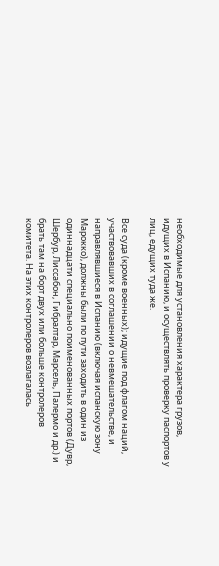необходимые для установления характера грузов, идущих в Испанию, и осуществлять проверку паспортов у лиц, едущих туда же.

Все суда (кроме военных); идущие под флагом наций, участвовавших в соглашении о невмешательстве, и направлявшиеся в Испанию (включая испанскую зону Марокко), должны были по пути заходить в один из одиннадцати специально поименованных портов (Дувр, Шербур, Лиссабон, Гибралтар, Марсель, Палермо и др.) и брать там на борт двух или больше контролеров комитета. На этих контролеров возлагалась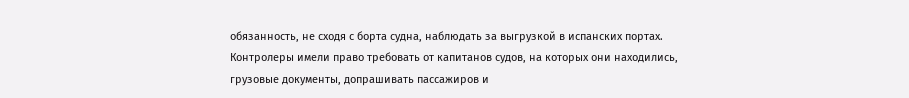обязанность, не сходя с борта судна, наблюдать за выгрузкой в испанских портах. Контролеры имели право требовать от капитанов судов, на которых они находились, грузовые документы, допрашивать пассажиров и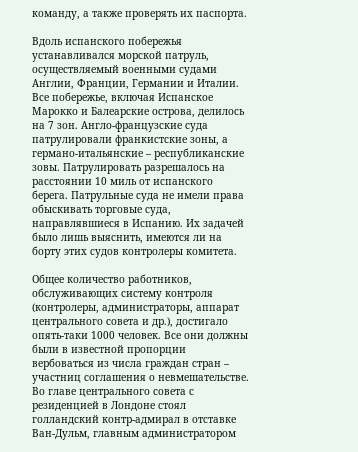команду, а также проверять их паспорта.

Вдоль испанского побережья устанавливался морской патруль, осуществляемый военными судами Англии, Франции, Германии и Италии. Все побережье, включая Испанское Марокко и Балеарские острова, делилось на 7 зон. Англо-французские суда патрулировали франкистские зоны, а германо-итальянские – республиканские зовы. Патрулировать разрешалось на расстоянии 10 миль от испанского берега. Патрульные суда не имели права обыскивать торговые суда, направлявшиеся в Испанию. Их задачей было лишь выяснить, имеются ли на борту этих судов контролеры комитета.

Общее количество работников, обслуживающих систему контроля (контролеры, администраторы, аппарат центрального совета и др.), достигало опять-таки 1000 человек. Все они должны были в известной пропорции вербоваться из числа граждан стран – участниц соглашения о невмешательстве. Во главе центрального совета с резиденцией в Лондоне стоял голландский контр-адмирал в отставке Ван-Дульм, главным администратором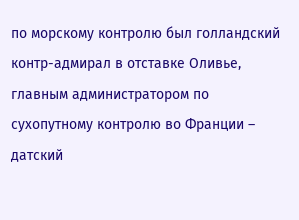по морскому контролю был голландский контр-адмирал в отставке Оливье, главным администратором по сухопутному контролю во Франции – датский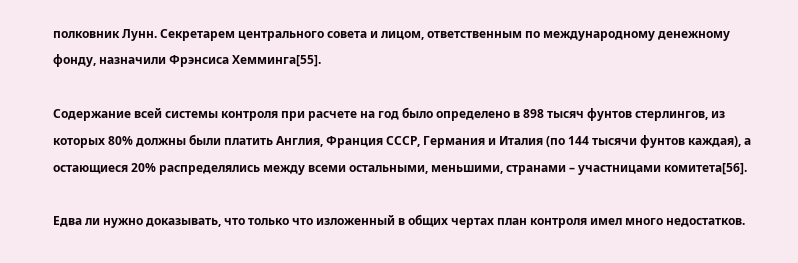полковник Лунн. Секретарем центрального совета и лицом, ответственным по международному денежному фонду, назначили Фрэнсиса Хемминга[55].

Содержание всей системы контроля при расчете на год было определено в 898 тысяч фунтов стерлингов, из которых 80% должны были платить Англия, Франция СССР, Германия и Италия (по 144 тысячи фунтов каждая), а остающиеся 20% распределялись между всеми остальными, меньшими, странами – участницами комитета[56].

Едва ли нужно доказывать, что только что изложенный в общих чертах план контроля имел много недостатков.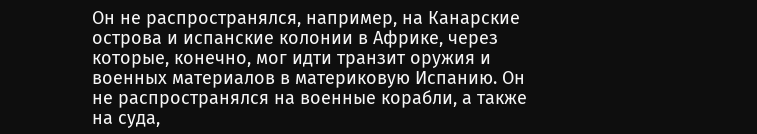Он не распространялся, например, на Канарские острова и испанские колонии в Африке, через которые, конечно, мог идти транзит оружия и военных материалов в материковую Испанию. Он не распространялся на военные корабли, а также на суда,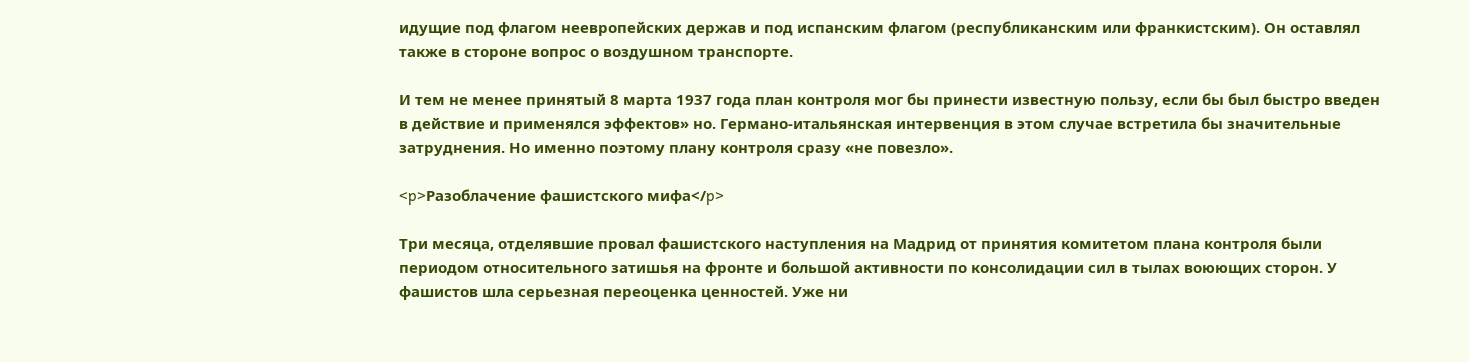идущие под флагом неевропейских держав и под испанским флагом (республиканским или франкистским). Он оставлял также в стороне вопрос о воздушном транспорте.

И тем не менее принятый 8 марта 1937 года план контроля мог бы принести известную пользу, если бы был быстро введен в действие и применялся эффектов» но. Германо-итальянская интервенция в этом случае встретила бы значительные затруднения. Но именно поэтому плану контроля сразу «не повезло».

<p>Разоблачение фашистского мифа</p>

Три месяца, отделявшие провал фашистского наступления на Мадрид от принятия комитетом плана контроля были периодом относительного затишья на фронте и большой активности по консолидации сил в тылах воюющих сторон. У фашистов шла серьезная переоценка ценностей. Уже ни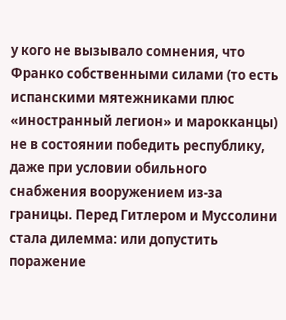у кого не вызывало сомнения, что Франко собственными силами (то есть испанскими мятежниками плюс «иностранный легион» и марокканцы) не в состоянии победить республику, даже при условии обильного снабжения вооружением из-за границы. Перед Гитлером и Муссолини стала дилемма: или допустить поражение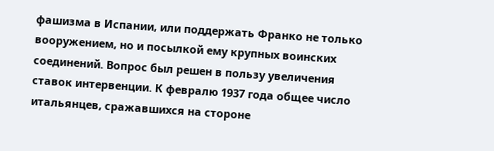фашизма в Испании, или поддержать Франко не только вооружением, но и посылкой ему крупных воинских соединений. Вопрос был решен в пользу увеличения ставок интервенции. К февралю 1937 года общее число итальянцев, сражавшихся на стороне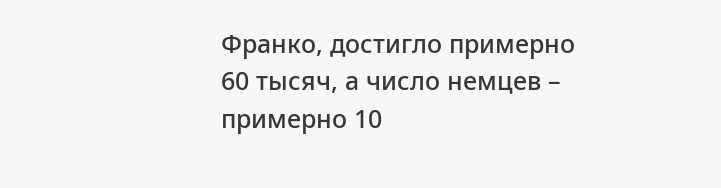Франко, достигло примерно 60 тысяч, а число немцев – примерно 10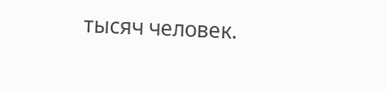тысяч человек.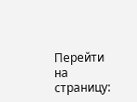Перейти на страницу: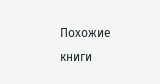Похожие книги